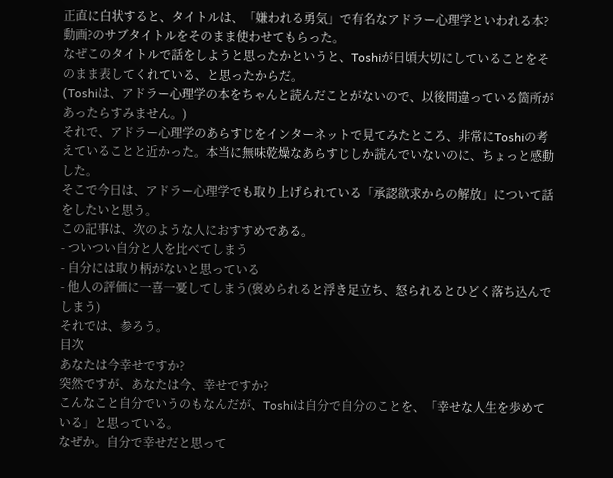正直に白状すると、タイトルは、「嫌われる勇気」で有名なアドラー心理学といわれる本?動画?のサブタイトルをそのまま使わせてもらった。
なぜこのタイトルで話をしようと思ったかというと、Toshiが日頃大切にしていることをそのまま表してくれている、と思ったからだ。
(Toshiは、アドラー心理学の本をちゃんと読んだことがないので、以後間違っている箇所があったらすみません。)
それで、アドラー心理学のあらすじをインターネットで見てみたところ、非常にToshiの考えていることと近かった。本当に無味乾燥なあらすじしか読んでいないのに、ちょっと感動した。
そこで今日は、アドラー心理学でも取り上げられている「承認欲求からの解放」について話をしたいと思う。
この記事は、次のような人におすすめである。
- ついつい自分と人を比べてしまう
- 自分には取り柄がないと思っている
- 他人の評価に一喜一憂してしまう(褒められると浮き足立ち、怒られるとひどく落ち込んでしまう)
それでは、参ろう。
目次
あなたは今幸せですか?
突然ですが、あなたは今、幸せですか?
こんなこと自分でいうのもなんだが、Toshiは自分で自分のことを、「幸せな人生を歩めている」と思っている。
なぜか。自分で幸せだと思って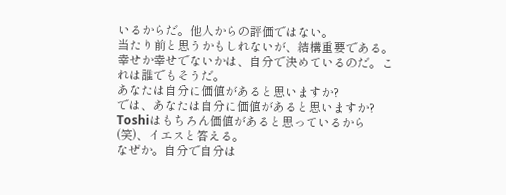いるからだ。他人からの評価ではない。
当たり前と思うかもしれないが、結構重要である。幸せか幸せでないかは、自分で決めているのだ。これは誰でもそうだ。
あなたは自分に価値があると思いますか?
では、あなたは自分に価値があると思いますか?
Toshiはもちろん価値があると思っているから(笑)、イエスと答える。
なぜか。自分で自分は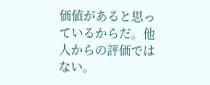価値があると思っているからだ。他人からの評価ではない。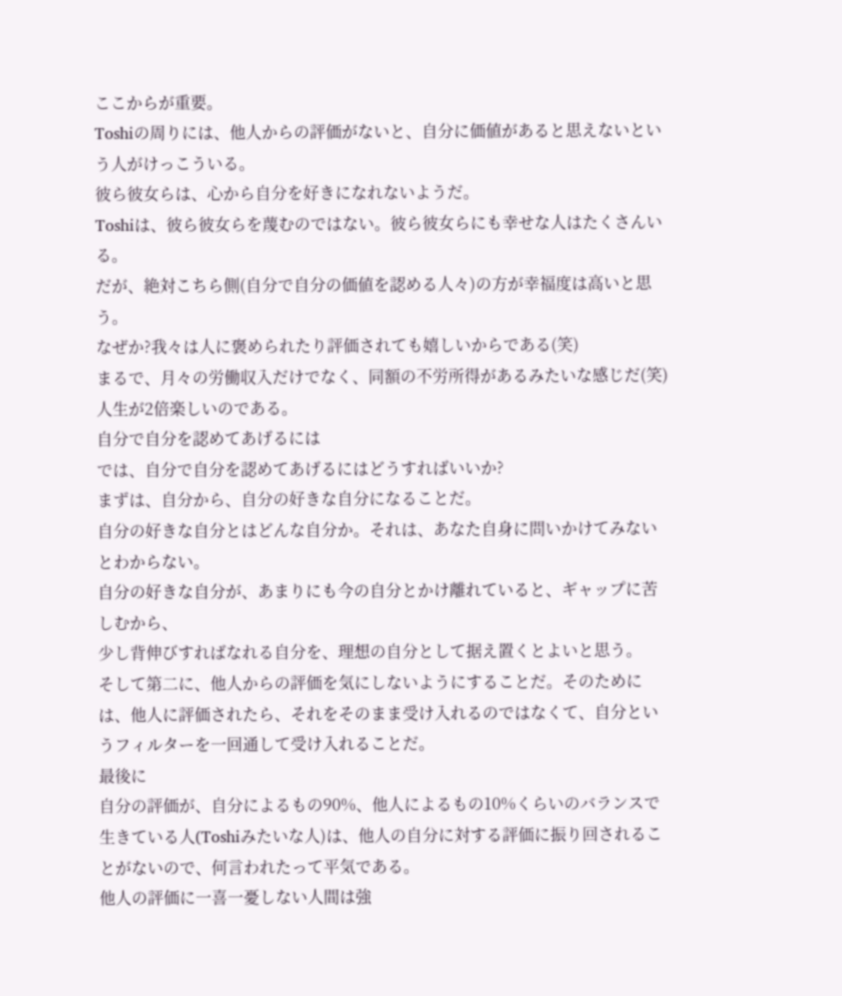ここからが重要。
Toshiの周りには、他人からの評価がないと、自分に価値があると思えないという人がけっこういる。
彼ら彼女らは、心から自分を好きになれないようだ。
Toshiは、彼ら彼女らを蔑むのではない。彼ら彼女らにも幸せな人はたくさんいる。
だが、絶対こちら側(自分で自分の価値を認める人々)の方が幸福度は高いと思う。
なぜか?我々は人に褒められたり評価されても嬉しいからである(笑)
まるで、月々の労働収入だけでなく、同額の不労所得があるみたいな感じだ(笑)
人生が2倍楽しいのである。
自分で自分を認めてあげるには
では、自分で自分を認めてあげるにはどうすればいいか?
まずは、自分から、自分の好きな自分になることだ。
自分の好きな自分とはどんな自分か。それは、あなた自身に問いかけてみないとわからない。
自分の好きな自分が、あまりにも今の自分とかけ離れていると、ギャップに苦しむから、
少し背伸びすればなれる自分を、理想の自分として据え置くとよいと思う。
そして第二に、他人からの評価を気にしないようにすることだ。そのためには、他人に評価されたら、それをそのまま受け入れるのではなくて、自分というフィルターを一回通して受け入れることだ。
最後に
自分の評価が、自分によるもの90%、他人によるもの10%くらいのバランスで生きている人(Toshiみたいな人)は、他人の自分に対する評価に振り回されることがないので、何言われたって平気である。
他人の評価に一喜一憂しない人間は強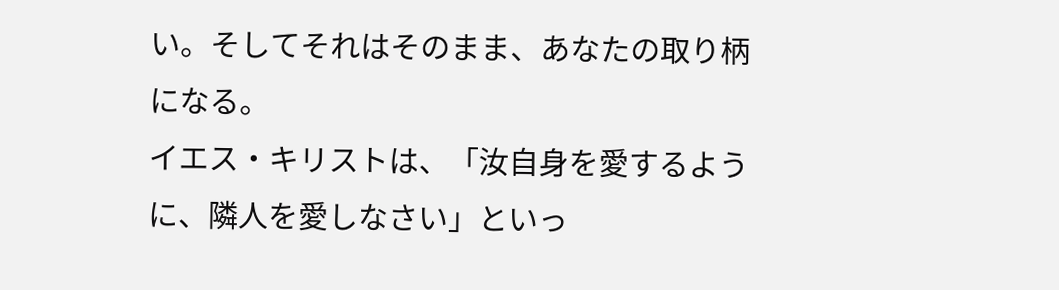い。そしてそれはそのまま、あなたの取り柄になる。
イエス・キリストは、「汝自身を愛するように、隣人を愛しなさい」といっ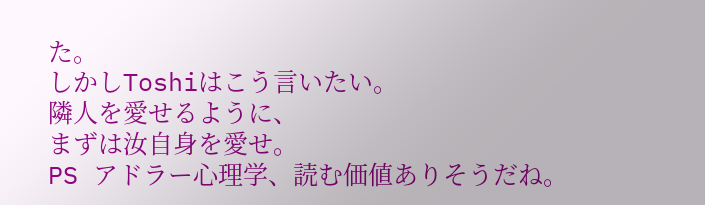た。
しかしToshiはこう言いたい。
隣人を愛せるように、
まずは汝自身を愛せ。
PS アドラー心理学、読む価値ありそうだね。